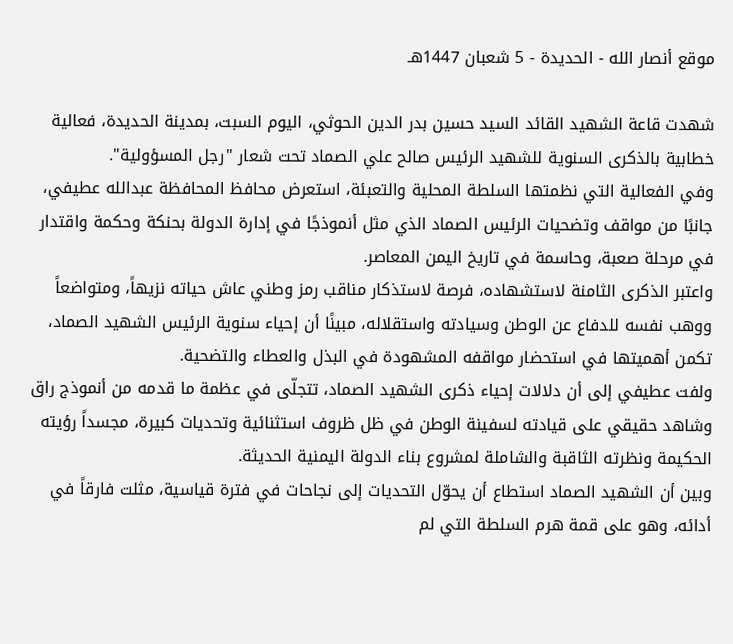موقع أنصار الله - الحديدة - 5 شعبان 1447هـ

شهدت قاعة الشهيد القائد السيد حسين بدر الدين الحوثي، اليوم السبت، بمدينة الحديدة، فعالية خطابية بالذكرى السنوية للشهيد الرئيس صالح علي الصماد تحت شعار "رجل المسؤولية".
وفي الفعالية التي نظمتها السلطة المحلية والتعبئة، استعرض محافظ المحافظة عبدالله عطيفي، جانبًا من مواقف وتضحيات الرئيس الصماد الذي مثل أنموذجًا في إدارة الدولة بحنكة وحكمة واقتدار في مرحلة صعبة، وحاسمة في تاريخ اليمن المعاصر.
واعتبر الذكرى الثامنة لاستشهاده، فرصة لاستذكار مناقب رمز وطني عاش حياته نزيهاً، ومتواضعاً ووهب نفسه للدفاع عن الوطن وسيادته واستقلاله، مبينًا أن إحياء سنوية الرئيس الشهيد الصماد، تكمن أهميتها في استحضار مواقفه المشهودة في البذل والعطاء والتضحية.
ولفت عطيفي إلى أن دلالات إحياء ذكرى الشهيد الصماد، تتجلّى في عظمة ما قدمه من أنموذج راق وشاهد حقيقي على قيادته لسفينة الوطن في ظل ظروف استثنائية وتحديات كبيرة، مجسداً رؤيته الحكيمة ونظرته الثاقبة والشاملة لمشروع بناء الدولة اليمنية الحديثة.
وبين أن الشهيد الصماد استطاع أن يحوّل التحديات إلى نجاحات في فترة قياسية، مثلت فارقاً في أدائه، وهو على قمة هرم السلطة التي لم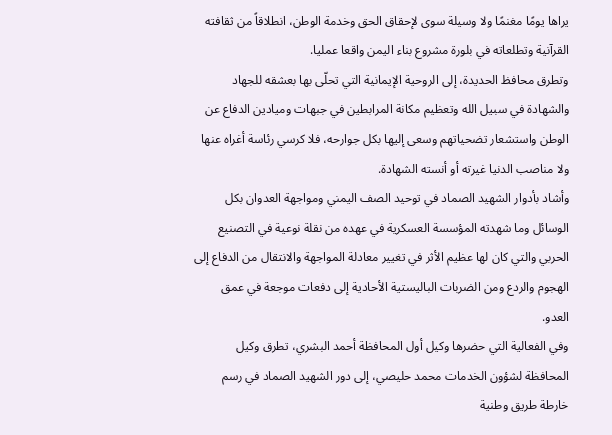يراها يومًا مغنمًا ولا وسيلة سوى لإحقاق الحق وخدمة الوطن، انطلاقاً من ثقافته القرآنية وتطلعاته في بلورة مشروع بناء اليمن واقعا عمليا.
وتطرق محافظ الحديدة، إلى الروحية الإيمانية التي تحلّى بها بعشقه للجهاد والشهادة في سبيل الله وتعظيم مكانة المرابطين في جبهات وميادين الدفاع عن الوطن واستشعار تضحياتهم وسعى إليها بكل جوارحه، فلا كرسي رئاسة أغراه عنها ولا مناصب الدنيا غيرته أو أنسته الشهادة.
وأشاد بأدوار الشهيد الصماد في توحيد الصف اليمني ومواجهة العدوان بكل الوسائل وما شهدته المؤسسة العسكرية في عهده من نقلة نوعية في التصنيع الحربي والتي كان لها عظيم الأثر في تغيير معادلة المواجهة والانتقال من الدفاع إلى الهجوم والردع ومن الضربات الباليستية الأحادية إلى دفعات موجعة في عمق العدو.
وفي الفعالية التي حضرها وكيل أول المحافظة أحمد البشري، تطرق وكيل المحافظة لشؤون الخدمات محمد حليصي، إلى دور الشهيد الصماد في رسم خارطة طريق وطنية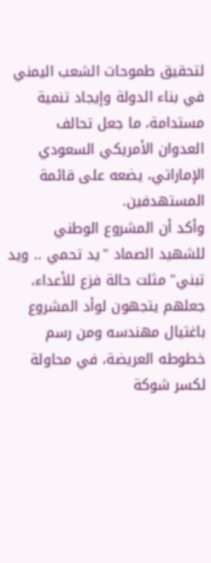لتحقيق طموحات الشعب اليمني في بناء الدولة وإيجاد تنمية مستدامة، ما جعل تحالف العدوان الأمريكي السعودي الإماراتي، يضعه على قائمة المستهدفين.
وأكد أن المشروع الوطني للشهيد الصماد "يد تحمي .. ويد تبني" مثلت حالة فزع للأعداء، جعلهم يتجهون لوأد المشروع باغتيال مهندسه ومن رسم خطوطه العريضة، في محاولة لكسر شوكة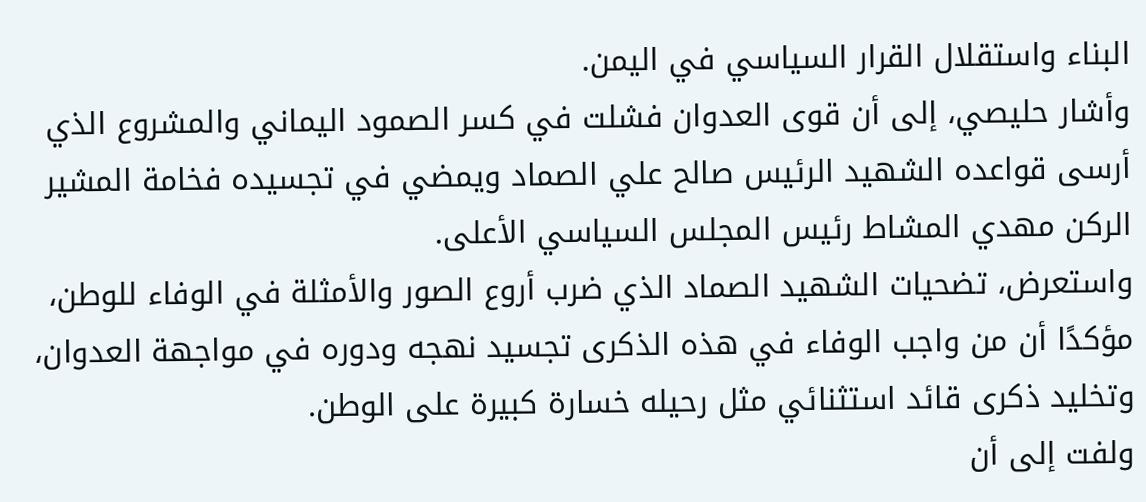البناء واستقلال القرار السياسي في اليمن.
وأشار حليصي، إلى أن قوى العدوان فشلت في كسر الصمود اليماني والمشروع الذي أرسى قواعده الشهيد الرئيس صالح علي الصماد ويمضي في تجسيده فخامة المشير الركن مهدي المشاط رئيس المجلس السياسي الأعلى.
واستعرض، تضحيات الشهيد الصماد الذي ضرب أروع الصور والأمثلة في الوفاء للوطن، مؤكدًا أن من واجب الوفاء في هذه الذكرى تجسيد نهجه ودوره في مواجهة العدوان، وتخليد ذكرى قائد استثنائي مثل رحيله خسارة كبيرة على الوطن.
ولفت إلى أن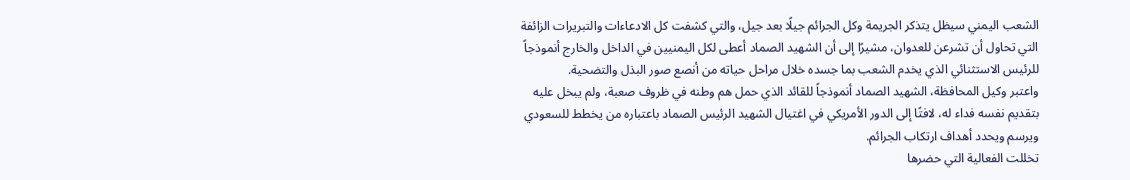الشعب اليمني سيظل يتذكر الجريمة وكل الجرائم جيلًا بعد جيل، والتي كشفت كل الادعاءات والتبريرات الزائفة التي تحاول أن تشرعن للعدوان، مشيرًا إلى أن الشهيد الصماد أعطى لكل اليمنيين في الداخل والخارج أنموذجاً للرئيس الاستثنائي الذي يخدم الشعب بما جسده خلال مراحل حياته من أنصع صور البذل والتضحية.
واعتبر وكيل المحافظة، الشهيد الصماد أنموذجاً للقائد الذي حمل هم وطنه في ظروف صعبة، ولم يبخل عليه بتقديم نفسه فداء له، لافتًا إلى الدور الأمريكي في اغتيال الشهيد الرئيس الصماد باعتباره من يخطط للسعودي ويرسم ويحدد أهداف ارتكاب الجرائم.
تخللت الفعالية التي حضرها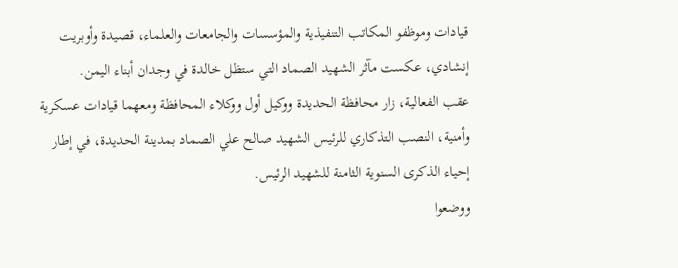قيادات وموظفو المكاتب التنفيذية والمؤسسات والجامعات والعلماء، قصيدة وأوبريت إنشادي، عكست مآثر الشهيد الصماد التي ستظل خالدة في وجدان أبناء اليمن.
عقب الفعالية، زار محافظة الحديدة ووكيل أول ووكلاء المحافظة ومعهما قيادات عسكرية وأمنية، النصب التذكاري للرئيس الشهيد صالح علي الصماد بمدينة الحديدة، في إطار إحياء الذكرى السنوية الثامنة للشهيد الرئيس.
ووضعوا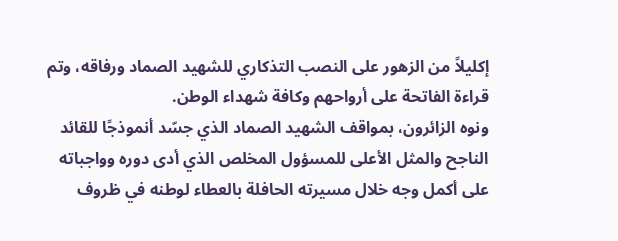إكليلاً من الزهور على النصب التذكاري للشهيد الصماد ورفاقه، وتم قراءة الفاتحة على أرواحهم وكافة شهداء الوطن.
ونوه الزائرون، بمواقف الشهيد الصماد الذي جسّد أنموذجًا للقائد الناجح والمثل الأعلى للمسؤول المخلص الذي أدى دوره وواجباته على أكمل وجه خلال مسيرته الحافلة بالعطاء لوطنه في ظروف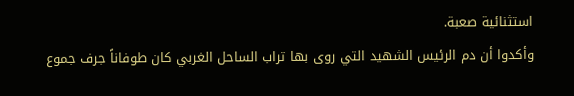استثنائية صعبة.
وأكدوا أن دم الرئيس الشهيد التي روى بها تراب الساحل الغربي كان طوفاناً جرف جموع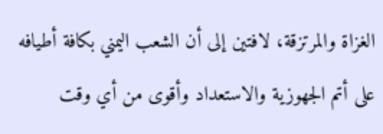الغزاة والمرتزقة، لافتين إلى أن الشعب اليمني بكافة أطيافه على أتم الجهوزية والاستعداد وأقوى من أي وقت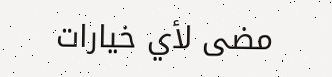مضى لأي خيارات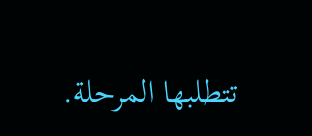تتطلبها المرحلة.